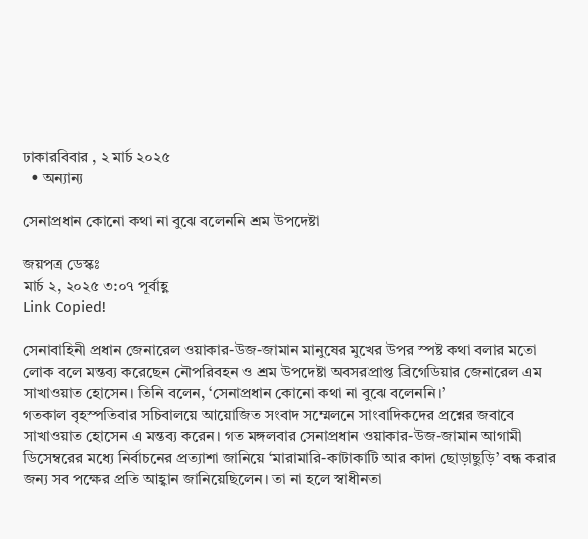ঢাকারবিবার , ২ মার্চ ২০২৫
  • অন্যান্য

সেনাপ্রধান কোনো কথা না বুঝে বলেননি শ্রম উপদেষ্টা

জয়পত্র ডেস্কঃ
মার্চ ২, ২০২৫ ৩:০৭ পূর্বাহ্ণ
Link Copied!

সেনাবাহিনী প্রধান জেনারেল ওয়াকার-উজ-জামান মানুষের মুখের উপর স্পষ্ট কথা বলার মতো লোক বলে মন্তব্য করেছেন নৌপরিবহন ও শ্রম উপদেষ্টা অবসরপ্রাপ্ত ব্রিগেডিয়ার জেনারেল এম সাখাওয়াত হোসেন। তিনি বলেন, ‘সেনাপ্রধান কোনো কথা না বুঝে বলেননি।’
গতকাল বৃহস্পতিবার সচিবালয়ে আয়োজিত সংবাদ সম্মেলনে সাংবাদিকদের প্রশ্নের জবাবে সাখাওয়াত হোসেন এ মন্তব্য করেন। গত মঙ্গলবার সেনাপ্রধান ওয়াকার-উজ-জামান আগামী ডিসেম্বরের মধ্যে নির্বাচনের প্রত্যাশা জানিয়ে ‘মারামারি-কাটাকাটি আর কাদা ছোড়াছুড়ি’ বন্ধ করার জন্য সব পক্ষের প্রতি আহ্বান জানিয়েছিলেন। তা না হলে স্বাধীনতা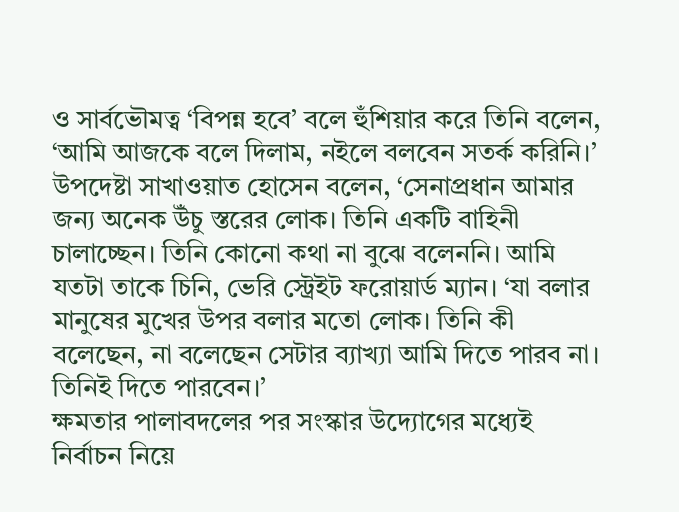ও সার্বভৌমত্ব ‘বিপন্ন হবে’ বলে হুঁশিয়ার করে তিনি বলেন, ‘আমি আজকে বলে দিলাম, নইলে বলবেন সতর্ক করিনি।’
উপদেষ্টা সাখাওয়াত হোসেন বলেন, ‘সেনাপ্রধান আমার জন্য অনেক উঁচু স্তরের লোক। তিনি একটি বাহিনী চালাচ্ছেন। তিনি কোনো কথা না বুঝে বলেননি। আমি যতটা তাকে চিনি, ভেরি স্ট্রেইট ফরোয়ার্ড ম্যান। ‘যা বলার মানুষের মুখের উপর বলার মতো লোক। তিনি কী বলেছেন, না বলেছেন সেটার ব্যাখ্যা আমি দিতে পারব না। তিনিই দিতে পারবেন।’
ক্ষমতার পালাবদলের পর সংস্কার উদ্যোগের মধ্যেই নির্বাচন নিয়ে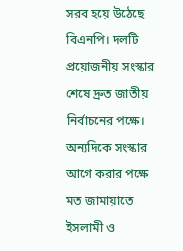সরব হয়ে উঠেছে বিএনপি। দলটি প্রয়োজনীয় সংস্কার শেষে দ্রুত জাতীয় নির্বাচনের পক্ষে। অন্যদিকে সংস্কার আগে করার পক্ষে মত জামায়াতে ইসলামী ও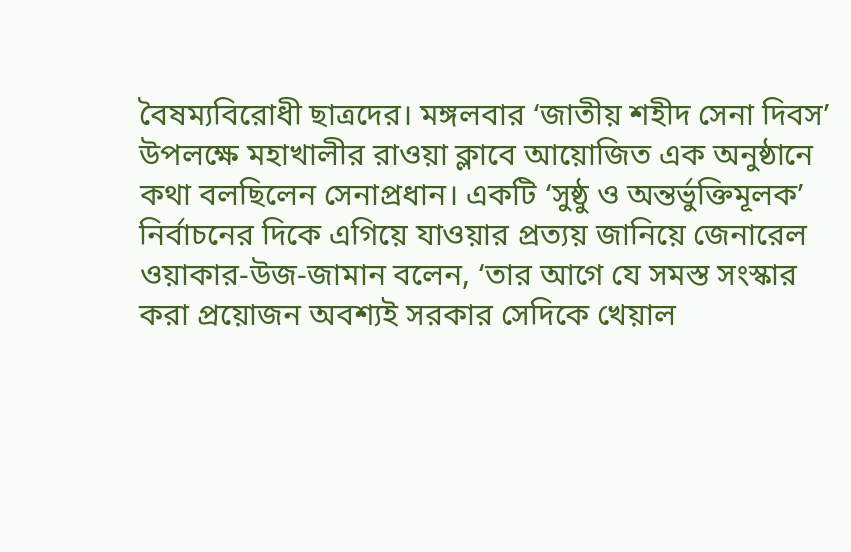বৈষম্যবিরোধী ছাত্রদের। মঙ্গলবার ‘জাতীয় শহীদ সেনা দিবস’ উপলক্ষে মহাখালীর রাওয়া ক্লাবে আয়োজিত এক অনুষ্ঠানে কথা বলছিলেন সেনাপ্রধান। একটি ‘সুষ্ঠু ও অন্তর্ভুক্তিমূলক’ নির্বাচনের দিকে এগিয়ে যাওয়ার প্রত্যয় জানিয়ে জেনারেল ওয়াকার-উজ-জামান বলেন, ‘তার আগে যে সমস্ত সংস্কার করা প্রয়োজন অবশ্যই সরকার সেদিকে খেয়াল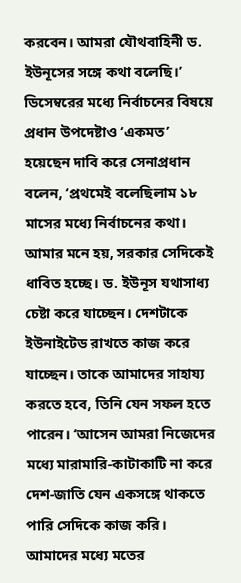করবেন। আমরা যৌথবাহিনী ড. ইউনূসের সঙ্গে কথা বলেছি।’
ডিসেম্বরের মধ্যে নির্বাচনের বিষয়ে প্রধান উপদেষ্টাও ‘একমত’ হয়েছেন দাবি করে সেনাপ্রধান বলেন, ‘প্রথমেই বলেছিলাম ১৮ মাসের মধ্যে নির্বাচনের কথা। আমার মনে হয়, সরকার সেদিকেই ধাবিত হচ্ছে। ড. ইউনূস যথাসাধ্য চেষ্টা করে যাচ্ছেন। দেশটাকে ইউনাইটেড রাখতে কাজ করে যাচ্ছেন। তাকে আমাদের সাহায্য করতে হবে, তিনি যেন সফল হতে পারেন। ‘আসেন আমরা নিজেদের মধ্যে মারামারি-কাটাকাটি না করে দেশ-জাতি যেন একসঙ্গে থাকতে পারি সেদিকে কাজ করি। আমাদের মধ্যে মতের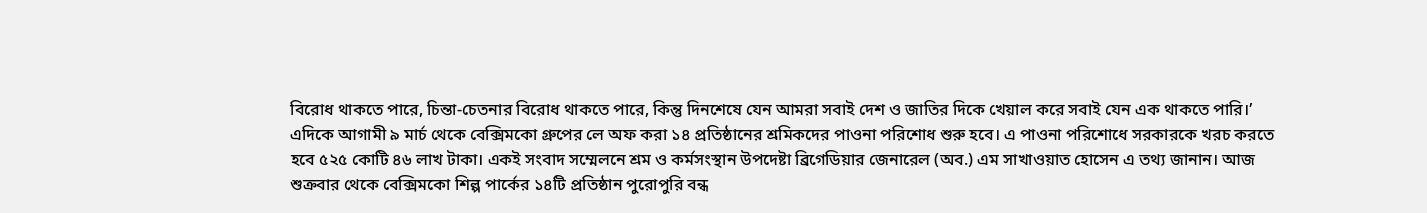বিরোধ থাকতে পারে, চিন্তা-চেতনার বিরোধ থাকতে পারে, কিন্তু দিনশেষে যেন আমরা সবাই দেশ ও জাতির দিকে খেয়াল করে সবাই যেন এক থাকতে পারি।’
এদিকে আগামী ৯ মার্চ থেকে বেক্সিমকো গ্রুপের লে অফ করা ১৪ প্রতিষ্ঠানের শ্রমিকদের পাওনা পরিশোধ শুরু হবে। এ পাওনা পরিশোধে সরকারকে খরচ করতে হবে ৫২৫ কোটি ৪৬ লাখ টাকা। একই সংবাদ সম্মেলনে শ্রম ও কর্মসংস্থান উপদেষ্টা ব্রিগেডিয়ার জেনারেল (অব.) এম সাখাওয়াত হোসেন এ তথ্য জানান। আজ শুক্রবার থেকে বেক্সিমকো শিল্প পার্কের ১৪টি প্রতিষ্ঠান পুরোপুরি বন্ধ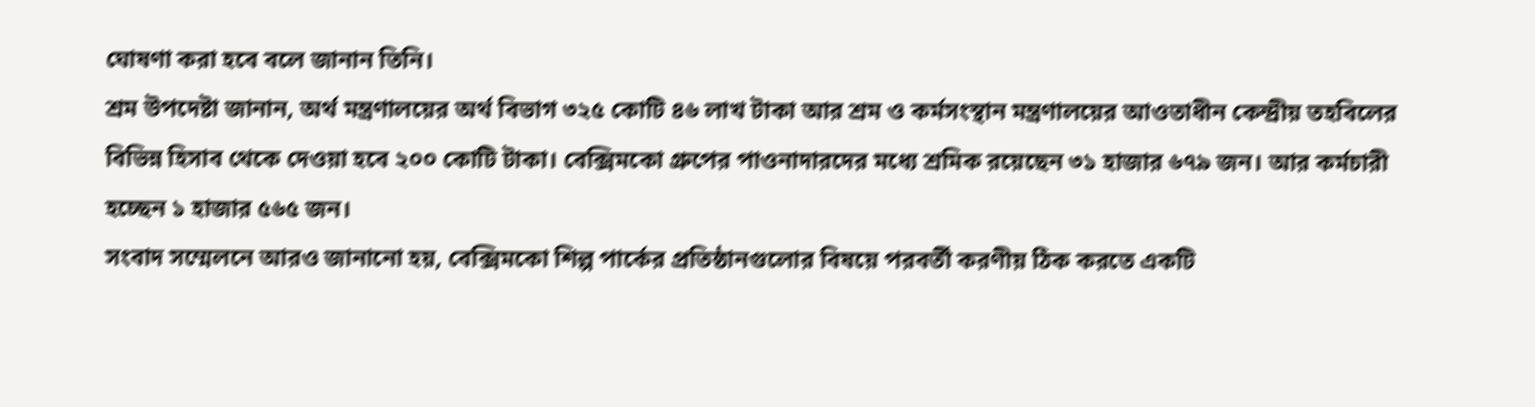ঘোষণা করা হবে বলে জানান তিনি।
শ্রম উপদেষ্টা জানান, অর্থ মন্ত্রণালয়ের অর্থ বিভাগ ৩২৫ কোটি ৪৬ লাখ টাকা আর শ্রম ও কর্মসংস্থান মন্ত্রণালয়ের আওতাধীন কেন্দ্রীয় তহবিলের বিভিন্ন হিসাব থেকে দেওয়া হবে ২০০ কোটি টাকা। বেক্সিমকো গ্রুপের পাওনাদারদের মধ্যে শ্রমিক রয়েছেন ৩১ হাজার ৬৭৯ জন। আর কর্মচারী হচ্ছেন ১ হাজার ৫৬৫ জন।
সংবাদ সম্মেলনে আরও জানানো হয়, বেক্সিমকো শিল্প পার্কের প্রতিষ্ঠানগুলোর বিষয়ে পরবর্তী করণীয় ঠিক করতে একটি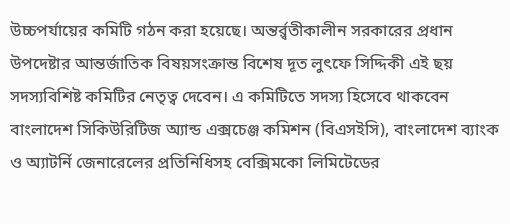উচ্চপর্যায়ের কমিটি গঠন করা হয়েছে। অন্তর্র্বতীকালীন সরকারের প্রধান উপদেষ্টার আন্তর্জাতিক বিষয়সংক্রান্ত বিশেষ দূত লুৎফে সিদ্দিকী এই ছয় সদস্যবিশিষ্ট কমিটির নেতৃত্ব দেবেন। এ কমিটিতে সদস্য হিসেবে থাকবেন বাংলাদেশ সিকিউরিটিজ অ্যান্ড এক্সচেঞ্জ কমিশন (বিএসইসি), বাংলাদেশ ব্যাংক ও অ্যাটর্নি জেনারেলের প্রতিনিধিসহ বেক্সিমকো লিমিটেডের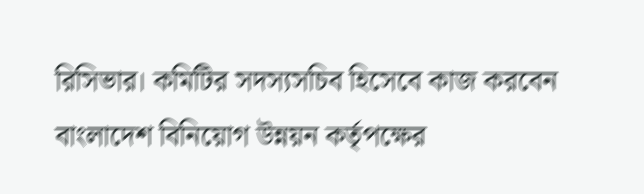রিসিভার। কমিটির সদস্যসচিব হিসেবে কাজ করবেন বাংলাদেশ বিনিয়োগ উন্নয়ন কর্তৃপক্ষের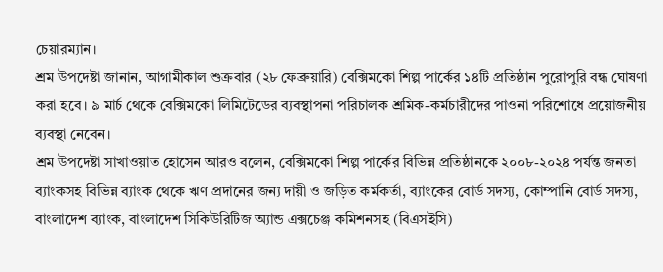চেয়ারম্যান।
শ্রম উপদেষ্টা জানান, আগামীকাল শুক্রবার (২৮ ফেব্রুয়ারি) বেক্সিমকো শিল্প পার্কের ১৪টি প্রতিষ্ঠান পুরোপুরি বন্ধ ঘোষণা করা হবে। ৯ মার্চ থেকে বেক্সিমকো লিমিটেডের ব্যবস্থাপনা পরিচালক শ্রমিক-কর্মচারীদের পাওনা পরিশোধে প্রয়োজনীয় ব্যবস্থা নেবেন।
শ্রম উপদেষ্টা সাখাওয়াত হোসেন আরও বলেন, বেক্সিমকো শিল্প পার্কের বিভিন্ন প্রতিষ্ঠানকে ২০০৮-২০২৪ পর্যন্ত জনতা ব্যাংকসহ বিভিন্ন ব্যাংক থেকে ঋণ প্রদানের জন্য দায়ী ও জড়িত কর্মকর্তা, ব্যাংকের বোর্ড সদস্য, কোম্পানি বোর্ড সদস্য, বাংলাদেশ ব্যাংক, বাংলাদেশ সিকিউরিটিজ অ্যান্ড এক্সচেঞ্জ কমিশনসহ (বিএসইসি)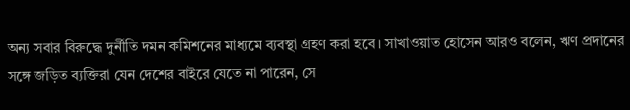অন্য সবার বিরুদ্ধে দুর্নীতি দমন কমিশনের মাধ্যমে ব্যবস্থা গ্রহণ করা হবে। সাখাওয়াত হোসেন আরও বলেন, ঋণ প্রদানের সঙ্গে জড়িত ব্যক্তিরা যেন দেশের বাইরে যেতে না পারেন, সে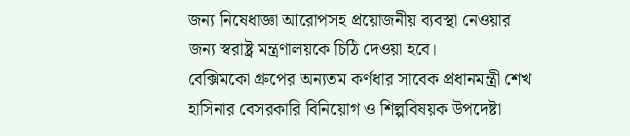জন্য নিষেধাজ্ঞা আরোপসহ প্রয়োজনীয় ব্যবস্থা নেওয়ার জন্য স্বরাষ্ট্র মন্ত্রণালয়কে চিঠি দেওয়া হবে।
বেক্সিমকো গ্রুপের অন্যতম কর্ণধার সাবেক প্রধানমন্ত্রী শেখ হাসিনার বেসরকারি বিনিয়োগ ও শিল্পবিষয়ক উপদেষ্টা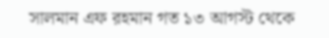সালমান এফ রহমান গত ১৩ আগস্ট থেকে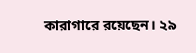কারাগারে রয়েছেন। ২৯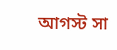আগস্ট সা